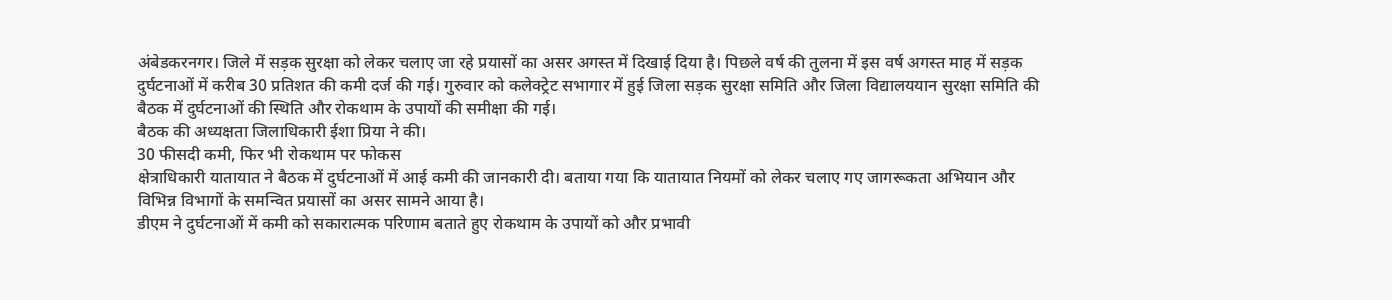अंबेडकरनगर। जिले में सड़क सुरक्षा को लेकर चलाए जा रहे प्रयासों का असर अगस्त में दिखाई दिया है। पिछले वर्ष की तुलना में इस वर्ष अगस्त माह में सड़क दुर्घटनाओं में करीब 30 प्रतिशत की कमी दर्ज की गई। गुरुवार को कलेक्ट्रेट सभागार में हुई जिला सड़क सुरक्षा समिति और जिला विद्यालययान सुरक्षा समिति की बैठक में दुर्घटनाओं की स्थिति और रोकथाम के उपायों की समीक्षा की गई।
बैठक की अध्यक्षता जिलाधिकारी ईशा प्रिया ने की।
30 फीसदी कमी, फिर भी रोकथाम पर फोकस
क्षेत्राधिकारी यातायात ने बैठक में दुर्घटनाओं में आई कमी की जानकारी दी। बताया गया कि यातायात नियमों को लेकर चलाए गए जागरूकता अभियान और विभिन्न विभागों के समन्वित प्रयासों का असर सामने आया है।
डीएम ने दुर्घटनाओं में कमी को सकारात्मक परिणाम बताते हुए रोकथाम के उपायों को और प्रभावी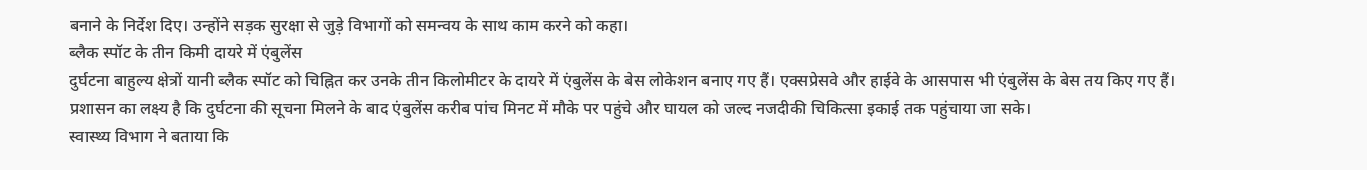बनाने के निर्देश दिए। उन्होंने सड़क सुरक्षा से जुड़े विभागों को समन्वय के साथ काम करने को कहा।
ब्लैक स्पॉट के तीन किमी दायरे में एंबुलेंस
दुर्घटना बाहुल्य क्षेत्रों यानी ब्लैक स्पॉट को चिह्नित कर उनके तीन किलोमीटर के दायरे में एंबुलेंस के बेस लोकेशन बनाए गए हैं। एक्सप्रेसवे और हाईवे के आसपास भी एंबुलेंस के बेस तय किए गए हैं।
प्रशासन का लक्ष्य है कि दुर्घटना की सूचना मिलने के बाद एंबुलेंस करीब पांच मिनट में मौके पर पहुंचे और घायल को जल्द नजदीकी चिकित्सा इकाई तक पहुंचाया जा सके।
स्वास्थ्य विभाग ने बताया कि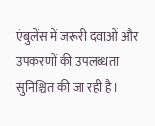एंबुलेंस में जरूरी दवाओं और उपकरणों की उपलब्धता सुनिश्चित की जा रही है।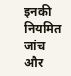इनकी नियमित जांच और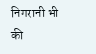निगरानी भी की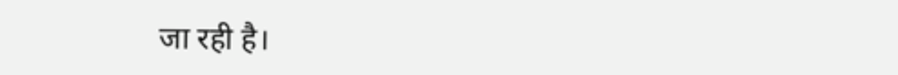जा रही है।